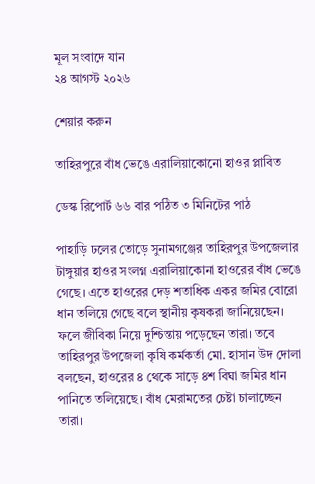মূল সংবাদে যান
২৪ আগস্ট ২০২৬

শেয়ার করুন

তাহিরপুরে বাঁধ ভেঙে এরালিয়াকোনো হাওর প্লাবিত

ডেস্ক রিপোর্ট ৬৬ বার পঠিত ৩ মিনিটের পাঠ

পাহাড়ি ঢলের তোড়ে সুনামগঞ্জের তাহিরপুর উপজেলার টাঙ্গুয়ার হাওর সংলগ্ন এরালিয়াকোনা হাওরের বাঁধ ভেঙে গেছে। এতে হাওরের দেড় শতাধিক একর জমির বোরো ধান তলিয়ে গেছে বলে স্থানীয় কৃষকরা জানিয়েছেন। ফলে জীবিকা নিয়ে দুশ্চিন্তায় পড়েছেন তারা। তবে তাহিরপুর উপজেলা কৃষি কর্মকর্তা মো. হাসান উদ দোলা বলছেন, হাওরের ৪ থেকে সাড়ে ৪শ বিঘা জমির ধান পানিতে তলিয়েছে। বাঁধ মেরামতের চেষ্টা চালাচ্ছেন তারা।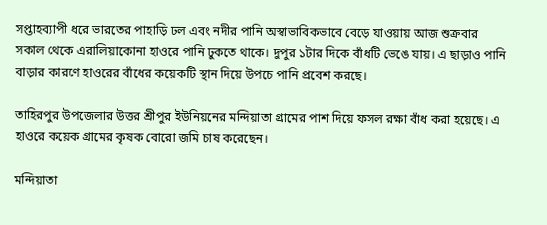সপ্তাহব্যাপী ধরে ভারতের পাহাড়ি ঢল এবং নদীর পানি অস্বাভাবিকভাবে বেড়ে যাওয়ায় আজ শুক্রবার সকাল থেকে এরালিয়াকোনা হাওরে পানি ঢুকতে থাকে। দুপুর ১টার দিকে বাঁধটি ভেঙে যায়। এ ছাড়াও পানি বাড়ার কারণে হাওরের বাঁধের কয়েকটি স্থান দিয়ে উপচে পানি প্রবেশ করছে।

তাহিরপুর উপজেলার উত্তর শ্রীপুর ইউনিয়নের মন্দিয়াতা গ্রামের পাশ দিয়ে ফসল রক্ষা বাঁধ করা হয়েছে। এ হাওরে কয়েক গ্রামের কৃষক বোরো জমি চাষ করেছেন।

মন্দিয়াতা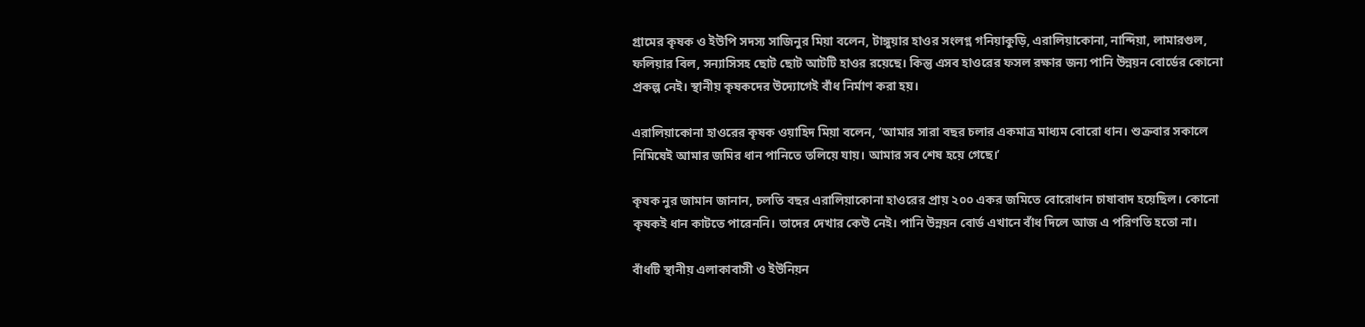গ্রামের কৃষক ও ইউপি সদস্য সাজিনুর মিয়া বলেন, টাঙ্গুয়ার হাওর সংলগ্ন গনিয়াকুড়ি, এরালিয়াকোনা, নান্দিয়া, লামারগুল, ফলিয়ার বিল, সন্যাসিসহ ছোট ছোট আটটি হাওর রয়েছে। কিন্তু এসব হাওরের ফসল রক্ষার জন্য পানি উন্নয়ন বোর্ডের কোনো প্রকল্প নেই। স্থানীয় কৃষকদের উদ্যোগেই বাঁধ নির্মাণ করা হয়।

এরালিয়াকোনা হাওরের কৃষক ওয়াহিদ মিয়া বলেন, ‘আমার সারা বছর চলার একমাত্র মাধ্যম বোরো ধান। শুক্রবার সকালে নিমিষেই আমার জমির ধান পানিতে তলিয়ে যায়। আমার সব শেষ হয়ে গেছে।’

কৃষক নুর জামান জানান, চলতি বছর এরালিয়াকোনা হাওরের প্রায় ২০০ একর জমিতে বোরোধান চাষাবাদ হয়েছিল। কোনো কৃষকই ধান কাটতে পারেননি। তাদের দেখার কেউ নেই। পানি উন্নয়ন বোর্ড এখানে বাঁধ দিলে আজ এ পরিণতি হতো না।

বাঁধটি স্থানীয় এলাকাবাসী ও ইউনিয়ন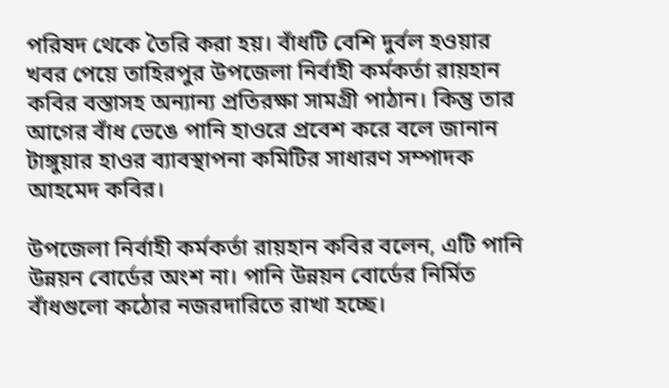পরিষদ থেকে তৈরি করা হয়। বাঁধটি বেশি দুর্বল হওয়ার খবর পেয়ে তাহিরপুর উপজেলা নির্বাহী কর্মকর্তা রায়হান কবির বস্তাসহ অন্যান্য প্রতিরক্ষা সামগ্রী পাঠান। কিন্তু তার আগের বাঁধ ভেঙে পানি হাওরে প্রবেশ করে বলে জানান টাঙ্গুয়ার হাওর ব্যাবস্থাপনা কমিটির সাধারণ সম্পাদক আহমেদ কবির।

উপজেলা নির্বাহী কর্মকর্তা রায়হান কবির বলেন, এটি পানি উন্নয়ন বোর্ডের অংশ না। পানি উন্নয়ন বোর্ডের নির্মিত বাঁধগুলো কঠোর নজরদারিতে রাখা হচ্ছে।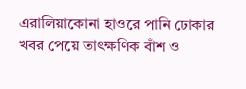এরালিয়াকোনা হাওরে পানি ঢোকার খবর পেয়ে তাৎক্ষণিক বাঁশ ও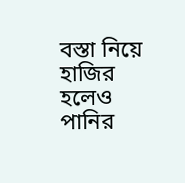বস্তা নিয়ে হাজির হলেও পানির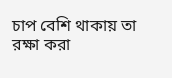চাপ বেশি থাকায় তা রক্ষা করা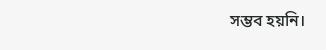সম্ভব হয়নি।